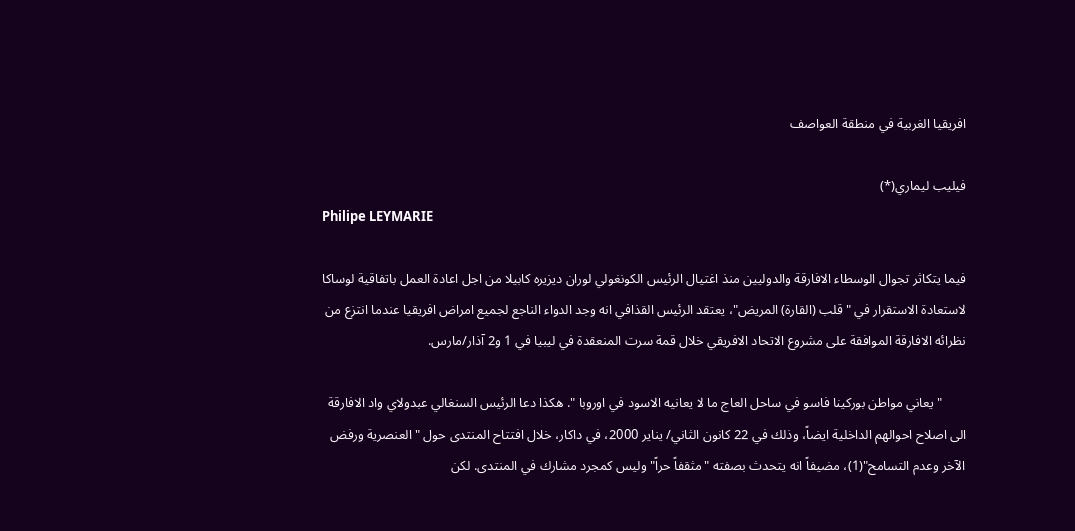افريقيا الغربية في منطقة العواصف

فيليب ليماري(*)
Philipe LEYMARIE

فيما يتكاثر تجوال الوسطاء الافارقة والدوليين منذ اغتيال الرئيس الكونغولي لوران ديزيره كابيلا من اجل اعادة العمل باتفاقية لوساكا لاستعادة الاستقرار في "قلب (القارة) المريض"، يعتقد الرئيس القذافي انه وجد الدواء الناجع لجميع امراض افريقيا عندما انتزع من نظرائه الافارقة الموافقة على مشروع الاتحاد الافريقي خلال قمة سرت المنعقدة في ليبيا في 1 و2 آذار/مارس.

       " يعاني مواطن بوركينا فاسو في ساحل العاج ما لا يعانيه الاسود في اوروبا ". هكذا دعا الرئيس السنغالي عبدولاي واد الافارقة الى اصلاح احوالهم الداخلية ايضاً، وذلك في 22 كانون الثاني/ يناير 2000، في داكار، خلال افتتاح المنتدى حول "العنصرية ورفض الآخر وعدم التسامح"(1)، مضيفاً انه يتحدث بصفته "مثقفاً حراً" وليس كمجرد مشارك في المنتدى. لكن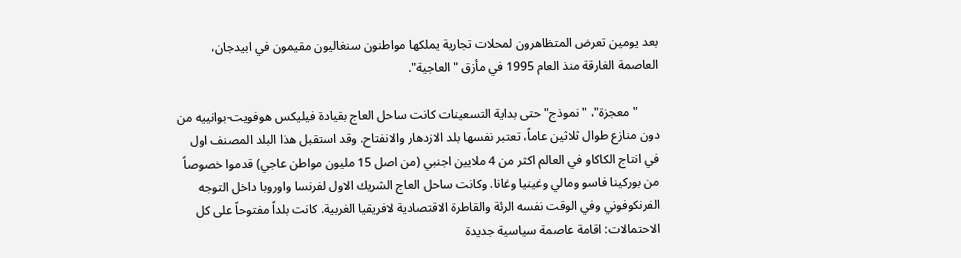بعد يومين تعرض المتظاهرون لمحلات تجارية يملكها مواطنون سنغاليون مقيمون في ابيدجان، العاصمة الغارقة منذ العام 1995 في مأزق "العاجية".

       "معجزة"، "نموذج" حتى بداية التسعينات كانت ساحل العاج بقيادة فيليكس هوفويت-بوانييه من دون منازع طوال ثلاثين عاماً، تعتبر نفسها بلد الازدهار والانفتاح. وقد استقبل هذا البلد المصنف اول في انتاج الكاكاو في العالم اكثر من 4 ملايين اجنبي (من اصل 15 مليون مواطن عاجي) قدموا خصوصاً من بوركينا فاسو ومالي وغينيا وغانا. وكانت ساحل العاج الشريك الاول لفرنسا واوروبا داخل التوجه الفرنكوفوني وفي الوقت نفسه الرئة والقاطرة الاقتصادية لافريقيا الغربية. كانت بلداً مفتوحاً على كل الاحتمالات: اقامة عاصمة سياسية جديدة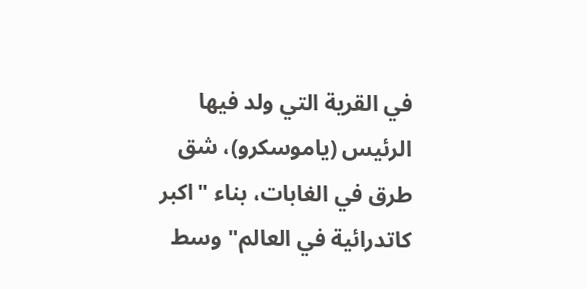في القرية التي ولد فيها الرئيس (ياموسكرو)، شق طرق في الغابات، بناء "اكبر كاتدرائية في العالم" وسط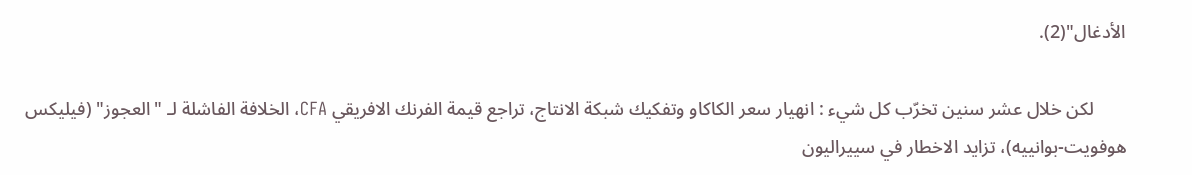الأدغال"(2).

       لكن خلال عشر سنين تخرّب كل شيء : انهيار سعر الكاكاو وتفكيك شبكة الانتاج، تراجع قيمة الفرنك الافريقي CFA، الخلافة الفاشلة لـ "العجوز" (فيليكس هوفويت-بوانييه)، تزايد الاخطار في سييراليون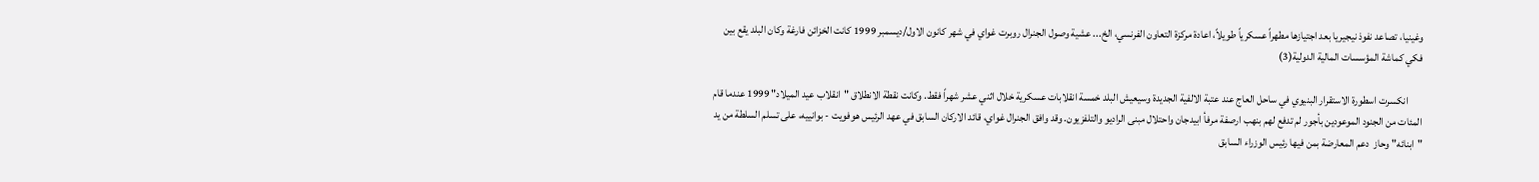وغينيا، تصاعد نفوذ نيجيريا بعد اجتيازها مطهراً عسكرياً طويلاً، اعادة مركزة التعاون الفرنسي، الخ... عشية وصول الجنرال روبرت غواي في شهر كانون الاول/ديسمبر 1999 كانت الخزائن فارغة وكان البلد يقع بين فكي كماشة المؤسسات المالية الدولية(3)

       انكسرت اسطورة الاستقرار البنيوي في ساحل العاج عند عتبة الالفية الجديدة وسيعيش البلد خمسة انقلابات عسكرية خلال اثني عشر شهراً فقط. وكانت نقطة الانطلاق "انقلاب عيد الميلاد" 1999 عندما قام المئات من الجنود الموعودين بأجور لم تدفع لهم بنهب ارصفة مرفأ ابيدجان واحتلال مبنى الراديو والتلفزيون. وقد وافق الجنرال غواي، قائد الاركان السابق في عهد الرئيس هوفويت - بوانييه، على تسلم السلطة من يد "ابنائه" وحاز  دعم المعارضة بمن فيها رئيس الوزراء السابق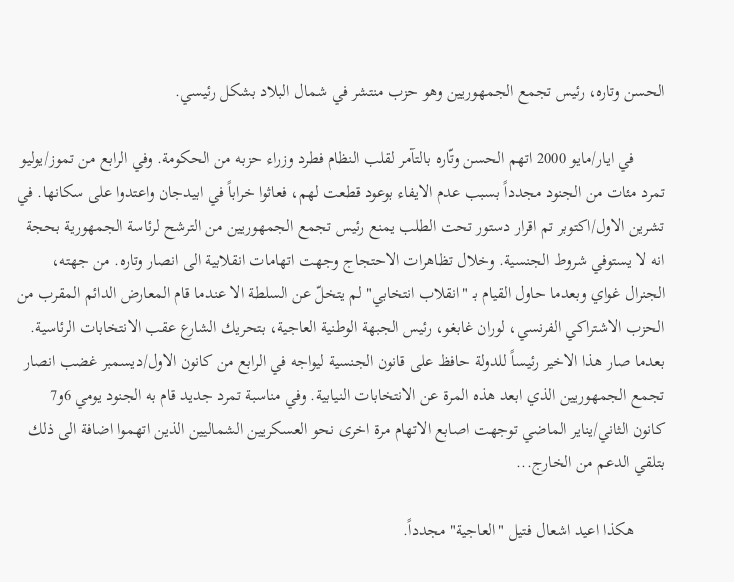الحسن وتاره، رئيس تجمع الجمهوريين وهو حزب منتشر في شمال البلاد بشكل رئيسي.

       في ايار/مايو 2000 اتهم الحسن وتّاره بالتآمر لقلب النظام فطرد وزراء حزبه من الحكومة. وفي الرابع من تموز/يوليو تمرد مئات من الجنود مجدداً بسبب عدم الايفاء بوعود قطعت لهم، فعاثوا خراباً في ابيدجان واعتدوا على سكانها. في تشرين الاول/اكتوبر تم اقرار دستور تحت الطلب يمنع رئيس تجمع الجمهوريين من الترشح لرئاسة الجمهورية بحجة انه لا يستوفي شروط الجنسية. وخلال تظاهرات الاحتجاج وجهت اتهامات انقلابية الى انصار وتاره. من جهته، الجنرال غواي وبعدما حاول القيام بـ "انقلاب انتخابي" لم يتخلّ عن السلطة الا عندما قام المعارض الدائم المقرب من الحزب الاشتراكي الفرنسي، لوران غابغو، رئيس الجبهة الوطنية العاجية، بتحريك الشارع عقب الانتخابات الرئاسية. بعدما صار هذا الاخير رئيساً للدولة حافظ على قانون الجنسية ليواجه في الرابع من كانون الاول/ديسمبر غضب انصار تجمع الجمهوريين الذي ابعد هذه المرة عن الانتخابات النيابية. وفي مناسبة تمرد جديد قام به الجنود يومي 6و7 كانون الثاني/يناير الماضي توجهت اصابع الاتهام مرة اخرى نحو العسكريين الشماليين الذين اتهموا اضافة الى ذلك بتلقي الدعم من الخارج...

       هكذا اعيد اشعال فتيل "العاجية" مجدداً.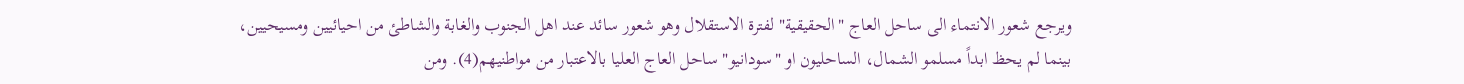ويرجع شعور الانتماء الى ساحل العاج "الحقيقية" لفترة الاستقلال وهو شعور سائد عند اهل الجنوب والغابة والشاطئ من احيائيين ومسيحيين، بينما لم يحظ ابداً مسلمو الشمال، الساحليون او "سودانيو" ساحل العاج العليا بالاعتبار من مواطنيهم(4). ومن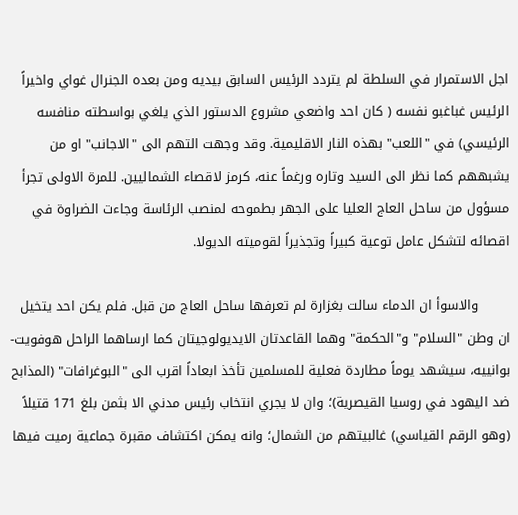اجل الاستمرار في السلطة لم يتردد الرئيس السابق بيديه ومن بعده الجنرال غواي واخيراً الرئيس غباغبو نفسه ( كان احد واضعي مشروع الدستور الذي يلغي بواسطته منافسه الرئيسي) في "اللعب" بهذه النار الاقليمية. وقد وجهت التهم الى "الاجانب" او من يشبههم كما نظر الى السيد وتاره ورغماً عنه، كرمز لاقصاء الشماليين. للمرة الاولى تجرأ مسؤول من ساحل العاج العليا على الجهر بطموحه لمنصب الرئاسة وجاءت الضراوة في اقصائه لتشكل عامل توعية كبيراً وتجذيراً لقوميته الديولا.

       والاسوأ ان الدماء سالت بغزارة لم تعرفها ساحل العاج من قبل. فلم يكن احد يتخيل ان وطن "السلام" و"الحكمة" وهما القاعدتان الايديولوجيتان كما ارساهما الراحل هوفويت-بوانييه، سيشهد يوماً مطاردة فعلية للمسلمين تأخذ ابعاداً اقرب الى "البوغرافات" (المذابح ضد اليهود في روسيا القيصرية)؛ وان لا يجري انتخاب رئيس مدني الا بثمن بلغ 171 قتيلاً (وهو الرقم القياسي) غالبيتهم من الشمال؛ وانه يمكن اكتشاف مقبرة جماعية رميت فيها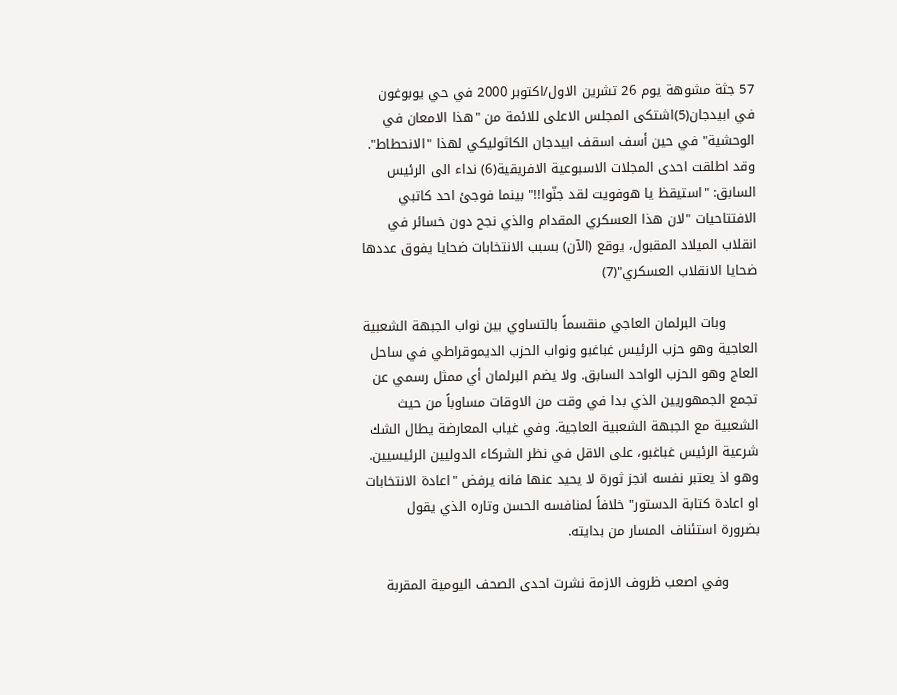57 جثة مشوهة يوم 26 تشرين الاول/اكتوبر 2000 في حي يوبوغون في ابيدجان(5)اشتكى المجلس الاعلى للائمة من "هذا الامعان في الوحشية" في حين أسف اسقف ابيدجان الكاثوليكي لهذا "الانحطاط". وقد اطلقت احدى المجلات الاسبوعية الافريقية(6) نداء الى الرئيس السابق: "استيقظ يا هوفويت لقد جنّوا!!" بينما فوجئ احد كاتبي الافتتاحيات "لان هذا العسكري المقدام والذي نجح دون خسائر في انقلاب الميلاد المقبول، يوقع (الآن) بسبب الانتخابات ضحايا يفوق عددها ضحايا الانقلاب العسكري"(7)

       وبات البرلمان العاجي منقسماً بالتساوي بين نواب الجبهة الشعبية العاجية وهو حزب الرئيس غباغبو ونواب الحزب الديموقراطي في ساحل العاج وهو الحزب الواحد السابق. ولا يضم البرلمان أي ممثل رسمي عن تجمع الجمهوريين الذي بدا في وقت من الاوقات مساوباً من حيث الشعبية مع الجبهة الشعبية العاجية. وفي غياب المعارضة يطال الشك شرعية الرئيس غباغبو، على الاقل في نظر الشركاء الدوليين الرئيسيين. وهو اذ يعتبر نفسه انجز ثورة لا يحيد عنها فانه يرفض "اعادة الانتخابات او اعادة كتابة الدستور" خلافاً لمنافسه الحسن وتاره الذي يقول بضرورة استئناف المسار من بدايته.

       وفي اصعب ظروف الازمة نشرت احدى الصحف اليومية المقربة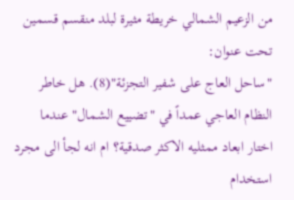من الزعيم الشمالي خريطة مثيرة لبلد منقسم قسمين تحت عنوان:
"ساحل العاج على شفير التجزئة"(8). هل خاطر النظام العاجي عمداً في "تضييع الشمال" عندما اختار ابعاد ممثليه الاكثر صدقية؟ ام انه لجأ الى مجرد استخدام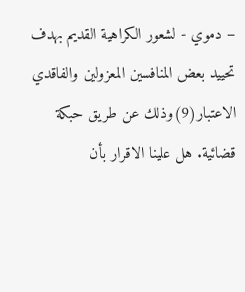– دموي - لشعور الكراهية القديم بهدف تحييد بعض المنافسين المعزولين والفاقدي الاعتبار(9)وذلك عن طريق حبكة قضائية. هل علينا الاقرار بأن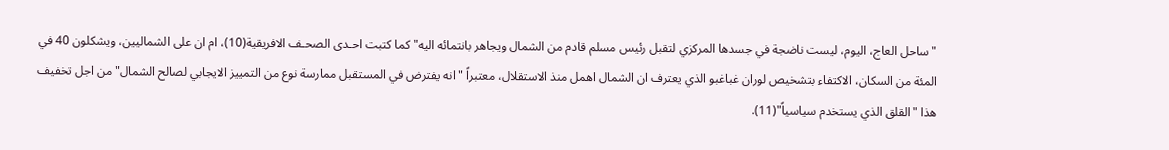"ساحل العاج، اليوم، ليست ناضجة في جسدها المركزي لتقبل رئيس مسلم قادم من الشمال ويجاهر بانتمائه اليه" كما كتبت احـدى الصحـف الافريقية(10)، ام ان على الشماليين، ويشكلون 40 في المئة من السكان، الاكتفاء بتشخيص لوران غباغبو الذي يعترف ان الشمال اهمل منذ الاستقلال، معتبراً "انه يفترض في المستقبل ممارسة نوع من التمييز الايجابي لصالح الشمال" من اجل تخفيف هذا "القلق الذي يستخدم سياسياً"(11).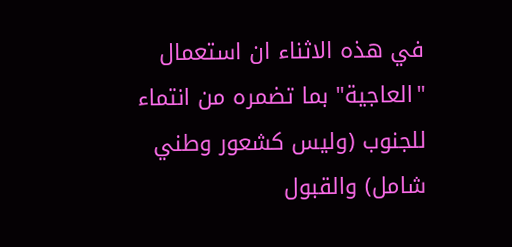في هذه الاثناء ان استعمال "العاجية" بما تضمره من انتماء للجنوب (وليس كشعور وطني شامل) والقبول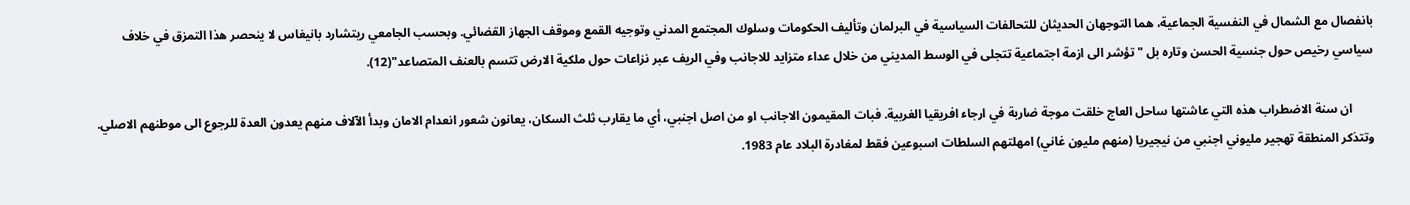بانفصال مع الشمال في النفسية الجماعية، هما التوجهان الحديثان للتحالفات السياسية في البرلمان وتأليف الحكومات وسلوك المجتمع المدني وتوجيه القمع وموقف الجهاز القضائي. وبحسب الجامعي ريتشارد بانيغاس لا ينحصر هذا التمزق في خلاف سياسي رخيص حول جنسية الحسن وتاره بل "تؤشر الى ازمة اجتماعية تتجلى في الوسط المديني من خلال عداء متزايد للاجانب وفي الريف عبر نزاعات حول ملكية الارض تتسم بالعنف المتصاعد"(12).

       ان سنة الاضطراب هذه التي عاشتها ساحل العاج خلقت موجة ضاربة في ارجاء افريقيا الغربية. فبات المقيمون الاجانب او من اصل اجنبي، أي ما يقارب ثلث السكان، يعانون شعور انعدام الامان وبدأ الآلاف منهم يعدون العدة للرجوع الى موطنهم الاصلي. وتتذكر المنطقة تهجير مليوني اجنبي من نيجيريا (منهم مليون غاني) امهلتهم السلطات اسبوعين فقط لمغادرة البلاد عام 1983.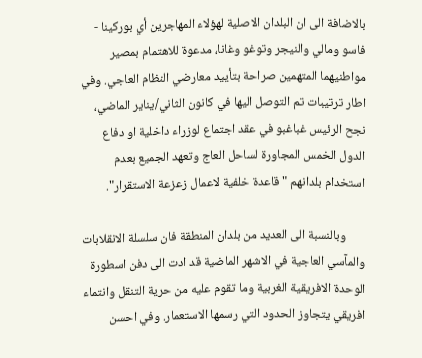بالاضافة الى ان البلدان الاصلية لهؤلاء المهاجرين أي بوركينا - فاسو ومالي والنيجر وتوغو وغانا، مدعوة للاهتمام بمصير مواطنيهما المتهمين صراحة بتأييد معارضي النظام العاجي. وفي اطار ترتيبات تم التوصل اليها في كانون الثاني/يناير الماضي، نجح الرئيس غباغبو في عقد اجتماع لوزراء داخلية او دفاع الدول الخمس المجاورة لساحل العاج وتعهد الجميع بعدم استخدام بلدانهم "قاعدة خلفية لاعمال زعزعة الاستقرار".

       وبالنسبة الى العديد من بلدان المنطقة فان سلسلة الانقلابات والمآسي العاجية في الاشهر الماضية قد ادت الى دفن اسطورة الوحدة الافريقية الغربية وما تقوم عليه من حرية التنقل وانتماء افريقي يتجاوز الحدود التي رسمها الاستعمار. وفي احسن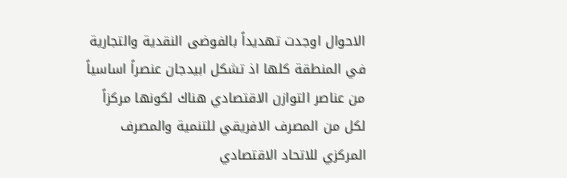الاحوال اوجدت تهديداً بالفوضى النقدية والتجارية في المنطقة كلها اذ تشكل ابيدجان عنصراً اساسياً من عناصر التوازن الاقتصادي هناك لكونها مركزاً لكل من المصرف الافريقي للتنمية والمصرف المركزي للاتحاد الاقتصادي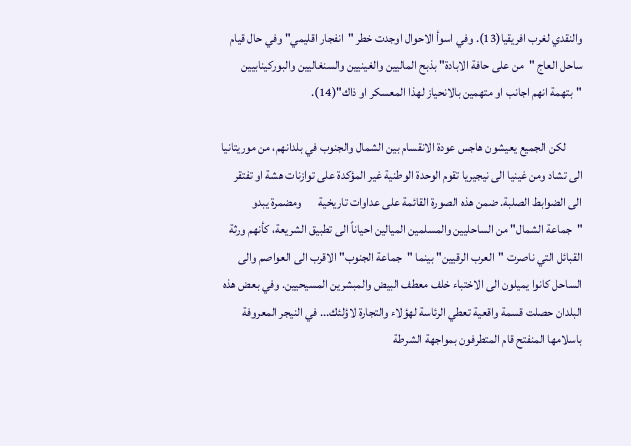والنقدي لغرب افريقيا(13). وفي اسوأ الاحوال اوجدت خطر "انفجار اقليمي" وفي حال قيام ساحل العاج "من على حافة الابادة" بذبح الماليين والغينيين والسنغاليين والبوركينابيين "بتهمة انهم اجانب او متهمين بالانحياز لهذا المعسكر او ذاك"(14).

       لكن الجميع يعيشون هاجس عودة الانقسام بين الشمال والجنوب في بلدانهم، من موريتانيا الى تشاد ومن غينيا الى نيجيريا تقوم الوحدة الوطنية غير المؤكدة على توازنات هشة او تفتقر الى الضوابط الصلبة. ضمن هذه الصورة القائمة على عداوات تاريخية       ومضمرة يبدو "جماعة الشمال" من الساحليين والمسلمين الميالين احياناً الى تطبيق الشريعة، كأنهم ورثة القبائل التي ناصرت "العرب الرقيين" بينما "جماعة الجنوب" الاقرب الى العواصم والى الساحل كانوا يميلون الى الاختباء خلف معطف البيض والمبشرين المسيحيين. وفي بعض هذه البلدان حصلت قسمة واقعية تعطي الرئاسة لهؤلاء والتجارة لاؤلئك... في النيجر المعروفة باسلامها المنفتح قام المتطرفون بمواجهة الشرطة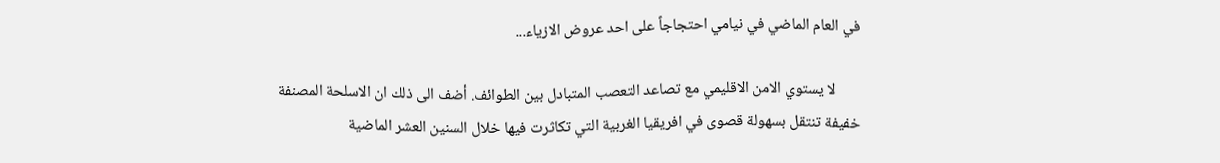في العام الماضي في نيامي احتجاجاً على احد عروض الازياء...

       لا يستوي الامن الاقليمي مع تصاعد التعصب المتبادل بين الطوائف. أضف الى ذلك ان الاسلحة المصنفة خفيفة تنتقل بسهولة قصوى في افريقيا الغربية التي تكاثرت فيها خلال السنين العشر الماضية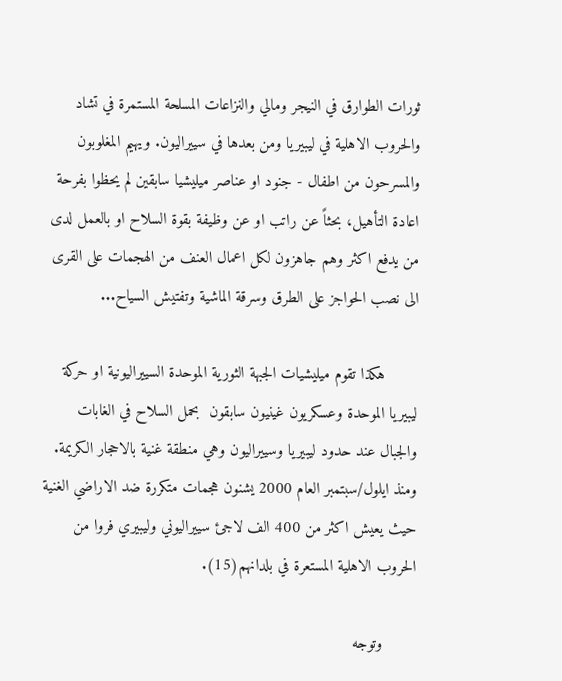ثورات الطوارق في النيجر ومالي والنزاعات المسلحة المستمرة في تشاد والحروب الاهلية في ليبيريا ومن بعدها في سييراليون. ويهيم المغلوبون والمسرحون من اطفال - جنود او عناصر ميليشيا سابقين لم يحظوا بفرحة اعادة التأهيل، بحثاً عن راتب او عن وظيفة بقوة السلاح او بالعمل لدى من يدفع اكثر وهم جاهزون لكل اعمال العنف من الهجمات على القرى الى نصب الحواجز على الطرق وسرقة الماشية وتفتيش السياح...

       هكذا تقوم ميليشيات الجبهة الثورية الموحدة السييراليونية او حركة ليبيريا الموحدة وعسكريون غينيون سابقون  بحمل السلاح في الغابات والجبال عند حدود ليبيريا وسييراليون وهي منطقة غنية بالاحجار الكريمة. ومنذ ايلول/سبتمبر العام 2000 يشنون هجمات متكررة ضد الاراضي الغنية حيث يعيش اكثر من 400 الف لاجئ سييراليوني وليبيري فروا من الحروب الاهلية المستعرة في بلدانهم(15).

       وتوجه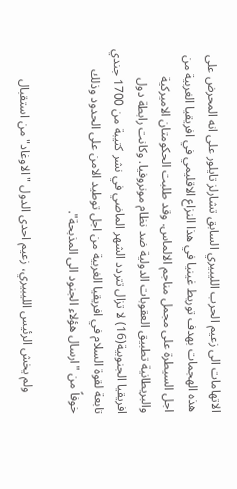الاتهامات الى زعيم الحرب الليبيري السابق تشارلز تايلور على انه المحرض على هذه الهجمات بهدف توريط غينيا في هذا النزاع الاقليمي في افريقيا الغربية من اجل السيطرة على مجمل مناجم الالماس. وقد طلبت الحكومتان الاميركية والبريطانية تطبيق العقوبات الدولية ضد نظام مونروفيا. وكانت رابطة دول افريقيا الجنوبية(16) لا تزال تتردد الشهر الماضي في نشر كتيبة من 1700 جندي تابعة لقوة السلام في افريقيا الغربية من اجل توطيد الامن على الحدود وذلك خوفاً من "ارسال هؤلاء الجنود الى المذبحة".

       ولم يخش الرئيس الليبيري، زعيم احدى الدول "الاوغاد" من استقبال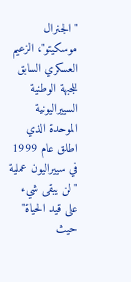"الجنرال موسكيتو"، الزعيم العسكري السابق للجبهة الوطنية السييراليونية الموحدة الذي اطلق عام 1999 في سييراليون عملية "لن يبقى شيء على قيد الحياة" حيث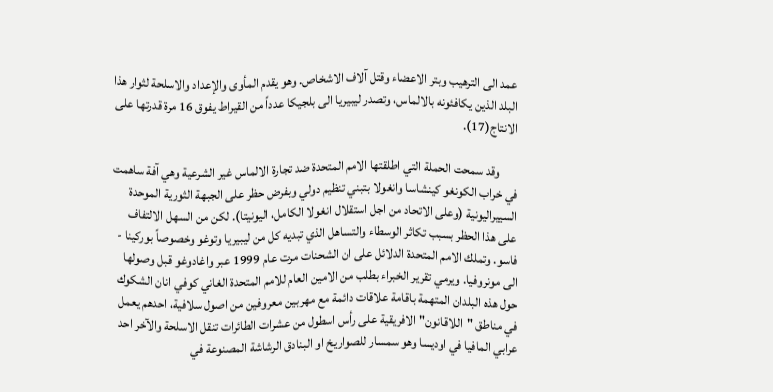عمد الى الترهيب وبتر الاعضاء وقتل آلاف الاشخاص. وهو يقدم المأوى والإعداد والاسلحة لثوار هذا البلد الذين يكافئونه بالالماس، وتصدر ليبيريا الى بلجيكا عدداً من القيراط يفوق 16 مرة قدرتها على الانتاج(17).

       وقد سمحت الحملة التي اطلقتها الامم المتحدة ضد تجارة الالماس غير الشرعية وهي آفة ساهمت في خراب الكونغو كينشاسا وانغولا بتبني تنظيم دولي وبفرض حظر على الجبهة الثورية الموحدة السييراليونية (وعلى الاتحاد من اجل استقلال انغولا الكامل، اليونيتا). لكن من السهل الالتفاف على هذا الحظر بسبب تكاثر الوسطاء والتساهل الذي تبديه كل من ليبيريا وتوغو وخصوصاً بوركينا - فاسو. وتملك الامم المتحدة الدلائل على ان الشحنات مرت عام 1999 عبر واغادوغو قبل وصولها الى مونروفيا. ويرمي تقرير الخبراء بطلب من الامين العام للامم المتحدة الغاني كوفي انان الشكوك حول هذه البلدان المتهمة باقامة علاقات دائمة مع مهربين معروفين من اصول سلافية، احدهم يعمل في مناطق "اللاقانون" الافريقية على رأس اسطول من عشرات الطائرات تنقل الاسلحة والآخر احد عرابي المافيا في اوديسا وهو سمسار للصواريخ او البنادق الرشاشة المصنوعة في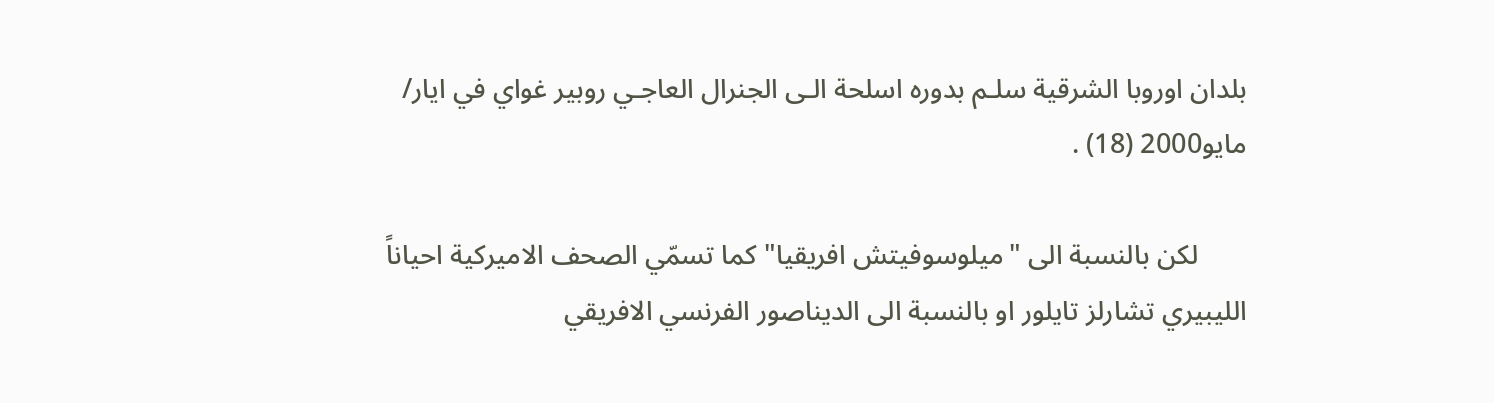بلدان اوروبا الشرقية سلـم بدوره اسلحة الـى الجنرال العاجـي روبير غواي في ايار/ مايو2000 (18) .

       لكن بالنسبة الى "ميلوسوفيتش افريقيا" كما تسمّي الصحف الاميركية احياناً الليبيري تشارلز تايلور او بالنسبة الى الديناصور الفرنسي الافريقي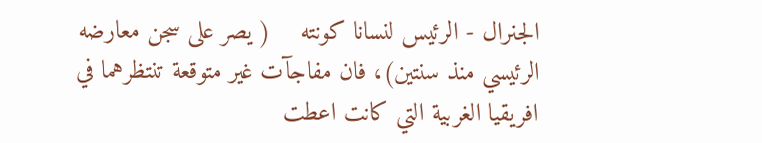الجنرال - الرئيس لنسانا كونته    ( يصر على سجن معارضه الرئيسي منذ سنتين)، فان مفاجآت غير متوقعة تنتظرهما في افريقيا الغربية التي كانت اعطت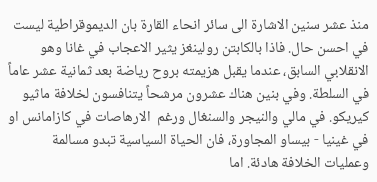منذ عشر سنين الاشارة الى سائر انحاء القارة بان الديموقراطية ليست في احسن حال. فاذا بالكابتن رولينغز يثير الاعجاب في غانا وهو الانقلابي السابق، عندما يقبل هزيمته بروح رياضة بعد ثمانية عشر عاماً في السلطة. وفي بنين هناك عشرون مرشحاً يتنافسون لخلافة ماثيو كيريكو. في مالي والنيجر والسنغال ورغم  الارهاصات في كازامانس او في غينيا - بيساو المجاورة، فان الحياة السياسية تبدو مسالمة وعمليات الخلافة هادئة. اما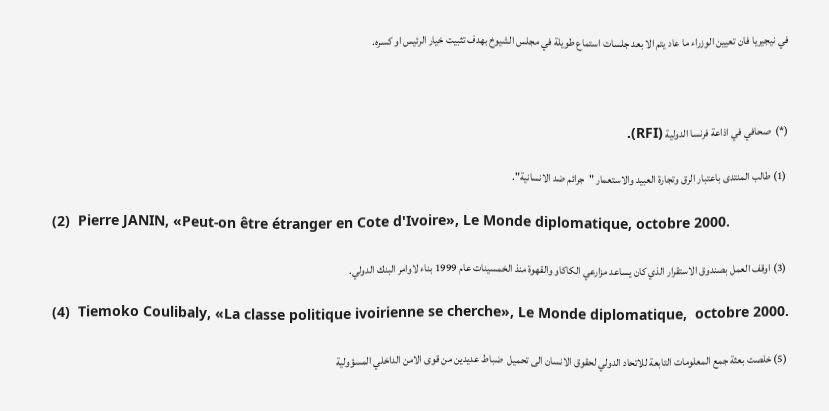في نيجيريا فان تعيين الوزراء ما عاد يتم الا بعد جلسات استماع طويلة في مجلس الشيوخ بهدف تثبيت خيار الرئيس او كسره.



(*)  صحافي في اذاعة فرنسا الدولية (RFI).

 (1) طالب المنتدى باعتبار الرق وتجارة العبيد والاستعمار "جرائم ضد الانسانية".

(2)  Pierre JANIN, «Peut-on être étranger en Cote d'Ivoire», Le Monde diplomatique, octobre 2000.

 (3) اوقف العمل بصندوق الاستقرار الذي كان يساعد مزارعي الكاكاو والقهوة منذ الخمسينات عام 1999 بناء لاوامر البنك الدولي.

(4)  Tiemoko Coulibaly, «La classe politique ivoirienne se cherche», Le Monde diplomatique,  octobre 2000.

 (5) خلصت بعثة جمع المعلومات التابعة للاتحاد الدولي لحقوق الانسان الى تحميل  ضباط عديدين من قوى الامن الداخلي المسؤولية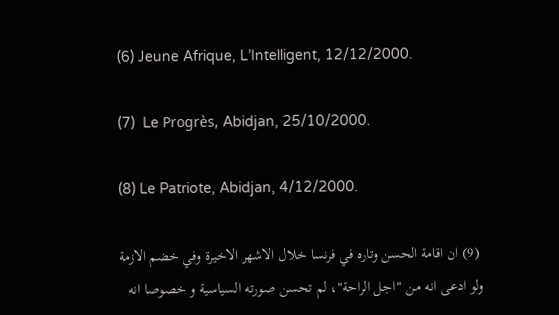(6) Jeune Afrique, L’Intelligent, 12/12/2000.

(7)  Le Progrès, Abidjan, 25/10/2000.

(8) Le Patriote, Abidjan, 4/12/2000.

 (9) ان اقامة الحسن وتاره في فرنسا خلال الاشهر الاخيرة وفي خضم الازمة ولو ادعى انه من "اجل الراحة"، لم تحسن صورته السياسية و خصوصا انه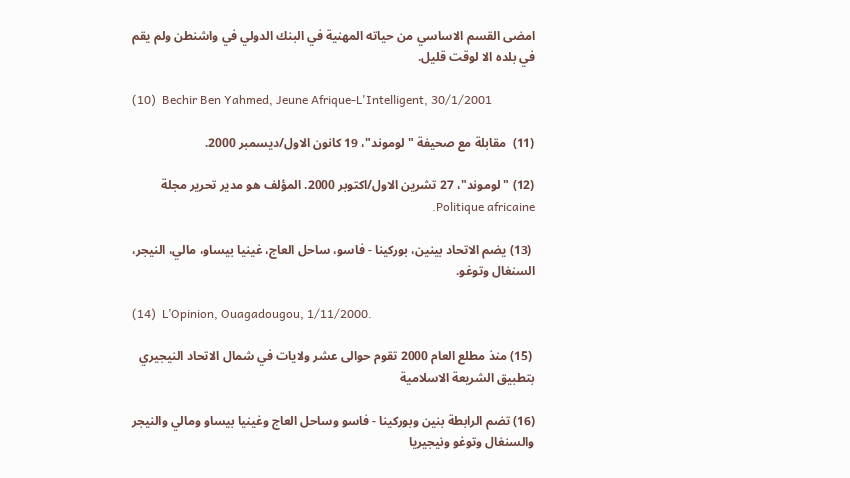امضى القسم الاساسي من حياته المهنية في البنك الدولي في واشنطن ولم يقم في بلده الا لوقت قليل.

(10)  Bechir Ben Yahmed, Jeune Afrique-L'Intelligent, 30/1/2001

(11)  مقابلة مع صحيفة "لوموند"، 19 كانون الاول/ديسمبر 2000.

(12) "لوموند"، 27 تشرين الاول/اكتوبر 2000. المؤلف هو مدير تحرير مجلة Politique africaine.

 (13) يضم الاتحاد بينين، بوركينا - فاسو، ساحل العاج، غينيا بيساو، مالي، النيجر، السنغال وتوغو.

(14)  L’Opinion, Ouagadougou, 1/11/2000.

 (15) منذ مطلع العام 2000 تقوم حوالى عشر ولايات في شمال الاتحاد النيجيري بتطبيق الشريعة الاسلامية

(16) تضم الرابطة بنين وبوركينا - فاسو وساحل العاج وغينيا بيساو ومالي والنيجر والسنغال وتوغو ونيجيريا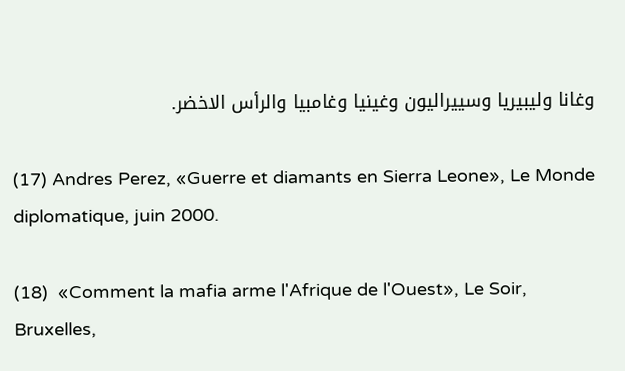وغانا وليبيريا وسييراليون وغينيا وغامبيا والرأس الاخضر.

(17) Andres Perez, «Guerre et diamants en Sierra Leone», Le Monde diplomatique, juin 2000.

(18)  «Comment la mafia arme l'Afrique de l'Ouest», Le Soir, Bruxelles,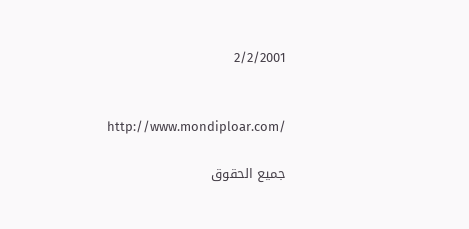2/2/2001


http://www.mondiploar.com/

جميع الحقوق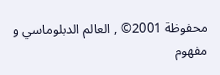محفوظة 2001© , العالم الدبلوماسي و مفهوم